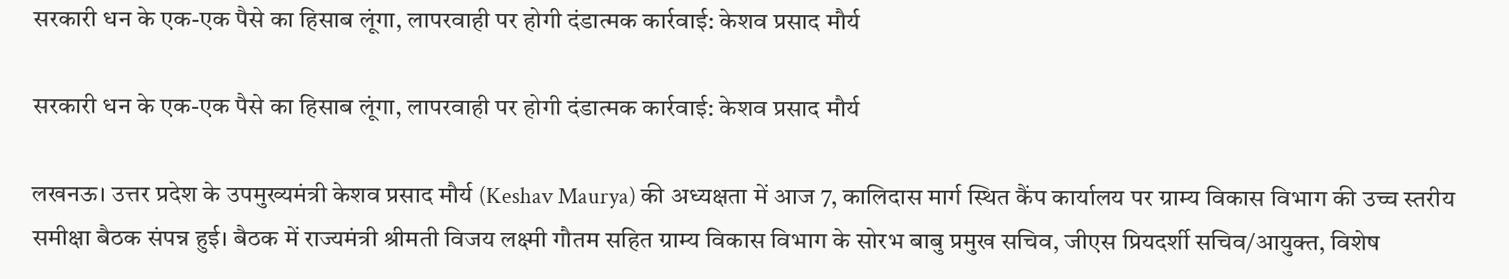सरकारी धन के एक-एक पैसे का हिसाब लूंगा, लापरवाही पर होगी दंडात्मक कार्रवाई: केशव प्रसाद मौर्य

सरकारी धन के एक-एक पैसे का हिसाब लूंगा, लापरवाही पर होगी दंडात्मक कार्रवाई: केशव प्रसाद मौर्य

लखनऊ। उत्तर प्रदेश के उपमुख्यमंत्री केशव प्रसाद मौर्य (Keshav Maurya) की अध्यक्षता में आज 7, कालिदास मार्ग स्थित कैंप कार्यालय पर ग्राम्य विकास विभाग की उच्च स्तरीय समीक्षा बैठक संपन्न हुई। बैठक में राज्यमंत्री श्रीमती विजय लक्ष्मी गौतम सहित ग्राम्य विकास विभाग के सोरभ बाबु प्रमुख सचिव, जीएस प्रियदर्शी सचिव/आयुक्त, विशेष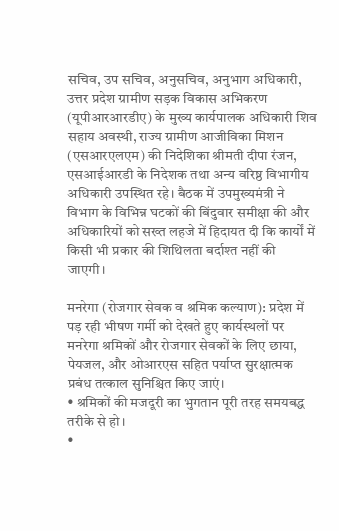सचिव, उप सचिव, अनुसचिव, अनुभाग अधिकारी, उत्तर प्रदेश ग्रामीण सड़क विकास अभिकरण (यूपीआरआरडीए) के मुख्य कार्यपालक अधिकारी शिव सहाय अवस्थी, राज्य ग्रामीण आजीविका मिशन (एसआरएलएम) की निदेशिका श्रीमती दीपा रंजन, एसआईआरडी के निदेशक तथा अन्य वरिष्ठ विभागीय अधिकारी उपस्थित रहे। बैठक में उपमुख्यमंत्री ने विभाग के विभिन्न घटकों की बिंदुवार समीक्षा की और अधिकारियों को सख्त लहजे में हिदायत दी कि कार्यों में किसी भी प्रकार की शिथिलता बर्दाश्त नहीं की जाएगी।

मनरेगा (रोजगार सेवक व श्रमिक कल्याण): प्रदेश में पड़ रही भीषण गर्मी को देखते हुए कार्यस्थलों पर मनरेगा श्रमिकों और रोजगार सेवकों के लिए छाया, पेयजल, और ओआरएस सहित पर्याप्त सुरक्षात्मक प्रबंध तत्काल सुनिश्चित किए जाएं।
• श्रमिकों की मजदूरी का भुगतान पूरी तरह समयबद्ध तरीके से हो।
•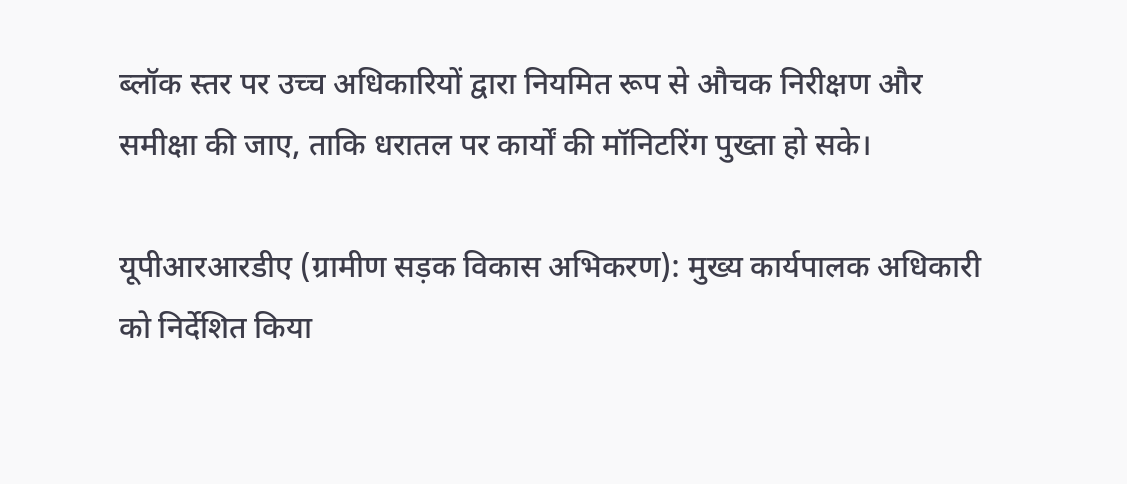ब्लॉक स्तर पर उच्च अधिकारियों द्वारा नियमित रूप से औचक निरीक्षण और समीक्षा की जाए, ताकि धरातल पर कार्यों की मॉनिटरिंग पुख्ता हो सके।

यूपीआरआरडीए (ग्रामीण सड़क विकास अभिकरण): मुख्य कार्यपालक अधिकारी को निर्देशित किया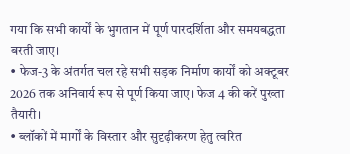गया कि सभी कार्यों के भुगतान में पूर्ण पारदर्शिता और समयबद्धता बरती जाए।
• फेज-3 के अंतर्गत चल रहे सभी सड़क निर्माण कार्यों को अक्टूबर 2026 तक अनिवार्य रूप से पूर्ण किया जाए। फेज 4 की करें पुख्ता तैयारी।
• ब्लॉकों में मार्गों के विस्तार और सुदृढ़ीकरण हेतु त्वरित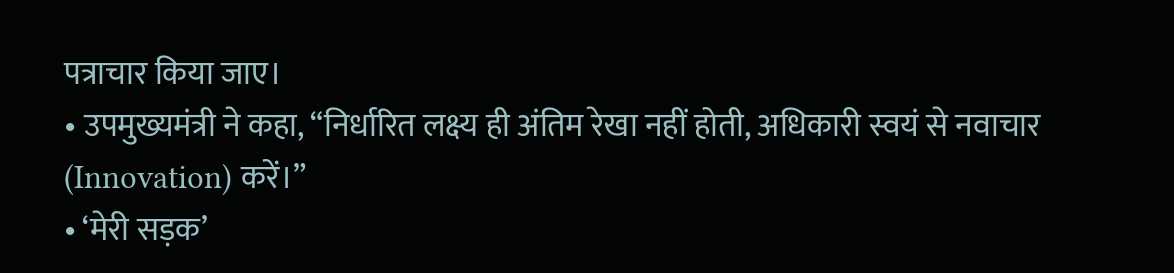पत्राचार किया जाए।
• उपमुख्यमंत्री ने कहा, “निर्धारित लक्ष्य ही अंतिम रेखा नहीं होती, अधिकारी स्वयं से नवाचार (Innovation) करें।”
• ‘मेरी सड़क’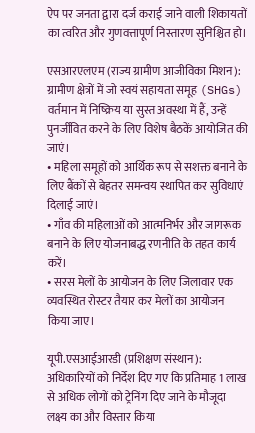ऐप पर जनता द्वारा दर्ज कराई जाने वाली शिकायतों का त्वरित और गुणवत्तापूर्ण निस्तारण सुनिश्चित हो।

एसआरएलएम (राज्य ग्रामीण आजीविका मिशन): ग्रामीण क्षेत्रों में जो स्वयं सहायता समूह (SHGs) वर्तमान में निष्क्रिय या सुस्त अवस्था में हैं, उन्हें पुनर्जीवित करने के लिए विशेष बैठकें आयोजित की जाएं।
• महिला समूहों को आर्थिक रूप से सशक्त बनाने के लिए बैंकों से बेहतर समन्वय स्थापित कर सुविधाएं दिलाई जाएं।
• गाँव की महिलाओं को आत्मनिर्भर और जागरूक बनाने के लिए योजनाबद्ध रणनीति के तहत कार्य करें।
• सरस मेलों के आयोजन के लिए जिलावार एक व्यवस्थित रोस्टर तैयार कर मेलों का आयोजन किया जाए।

यूपी.एसआईआरडी (प्रशिक्षण संस्थान): अधिकारियों को निर्देश दिए गए कि प्रतिमाह 1 लाख से अधिक लोगों को ट्रेनिंग दिए जाने के मौजूदा लक्ष्य का और विस्तार किया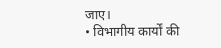जाए।
• विभागीय कार्यों की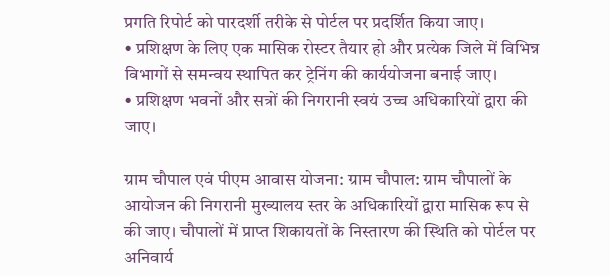प्रगति रिपोर्ट को पारदर्शी तरीके से पोर्टल पर प्रदर्शित किया जाए।
• प्रशिक्षण के लिए एक मासिक रोस्टर तैयार हो और प्रत्येक जिले में विभिन्न विभागों से समन्वय स्थापित कर ट्रेनिंग की कार्ययोजना बनाई जाए।
• प्रशिक्षण भवनों और सत्रों की निगरानी स्वयं उच्च अधिकारियों द्वारा की जाए।

ग्राम चौपाल एवं पीएम आवास योजना: ग्राम चौपाल: ग्राम चौपालों के आयोजन की निगरानी मुख्यालय स्तर के अधिकारियों द्वारा मासिक रूप से की जाए। चौपालों में प्राप्त शिकायतों के निस्तारण की स्थिति को पोर्टल पर अनिवार्य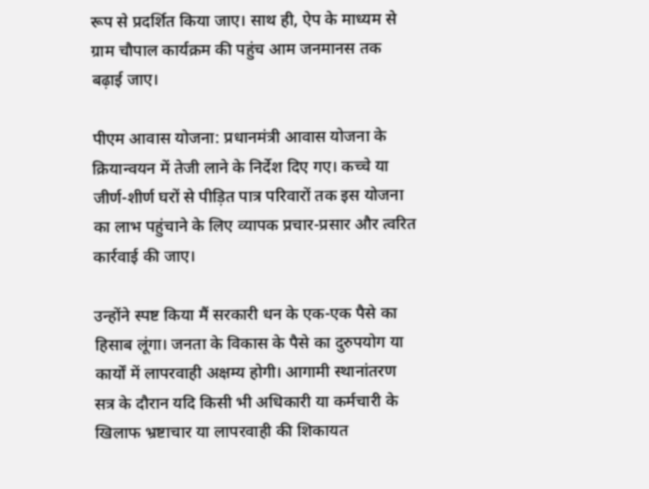रूप से प्रदर्शित किया जाए। साथ ही, ऐप के माध्यम से ग्राम चौपाल कार्यक्रम की पहुंच आम जनमानस तक बढ़ाई जाए।

पीएम आवास योजना: प्रधानमंत्री आवास योजना के क्रियान्वयन में तेजी लाने के निर्देश दिए गए। कच्चे या जीर्ण-शीर्ण घरों से पीड़ित पात्र परिवारों तक इस योजना का लाभ पहुंचाने के लिए व्यापक प्रचार-प्रसार और त्वरित कार्रवाई की जाए।

उन्होंने स्पष्ट किया मैं सरकारी धन के एक-एक पैसे का हिसाब लूंगा। जनता के विकास के पैसे का दुरुपयोग या कार्यों में लापरवाही अक्षम्य होगी। आगामी स्थानांतरण सत्र के दौरान यदि किसी भी अधिकारी या कर्मचारी के खिलाफ भ्रष्टाचार या लापरवाही की शिकायत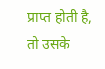प्राप्त होती है, तो उसके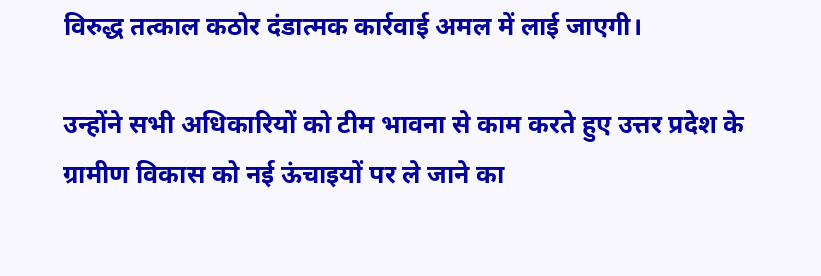विरुद्ध तत्काल कठोर दंडात्मक कार्रवाई अमल में लाई जाएगी।

उन्होंने सभी अधिकारियों को टीम भावना से काम करते हुए उत्तर प्रदेश के ग्रामीण विकास को नई ऊंचाइयों पर ले जाने का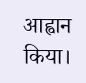आह्वान किया।